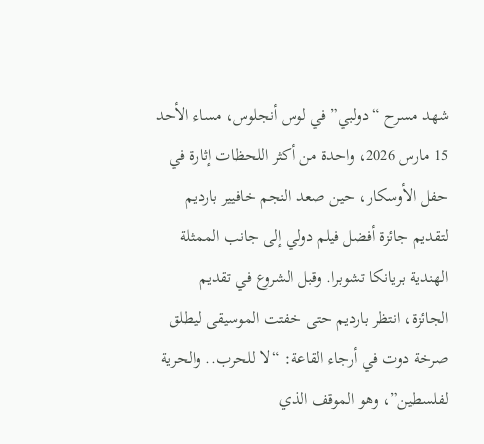شهد مسرح “دولبي” في لوس أنجلوس، مساء الأحد 15 مارس 2026، واحدة من أكثر اللحظات إثارة في حفل الأوسكار، حين صعد النجم خافيير بارديم لتقديم جائزة أفضل فيلم دولي إلى جانب الممثلة الهندية بريانكا تشوبرا. وقبل الشروع في تقديم الجائزة، انتظر بارديم حتى خفتت الموسيقى ليطلق صرخة دوت في أرجاء القاعة: “لا للحرب.. والحرية لفلسطين”، وهو الموقف الذي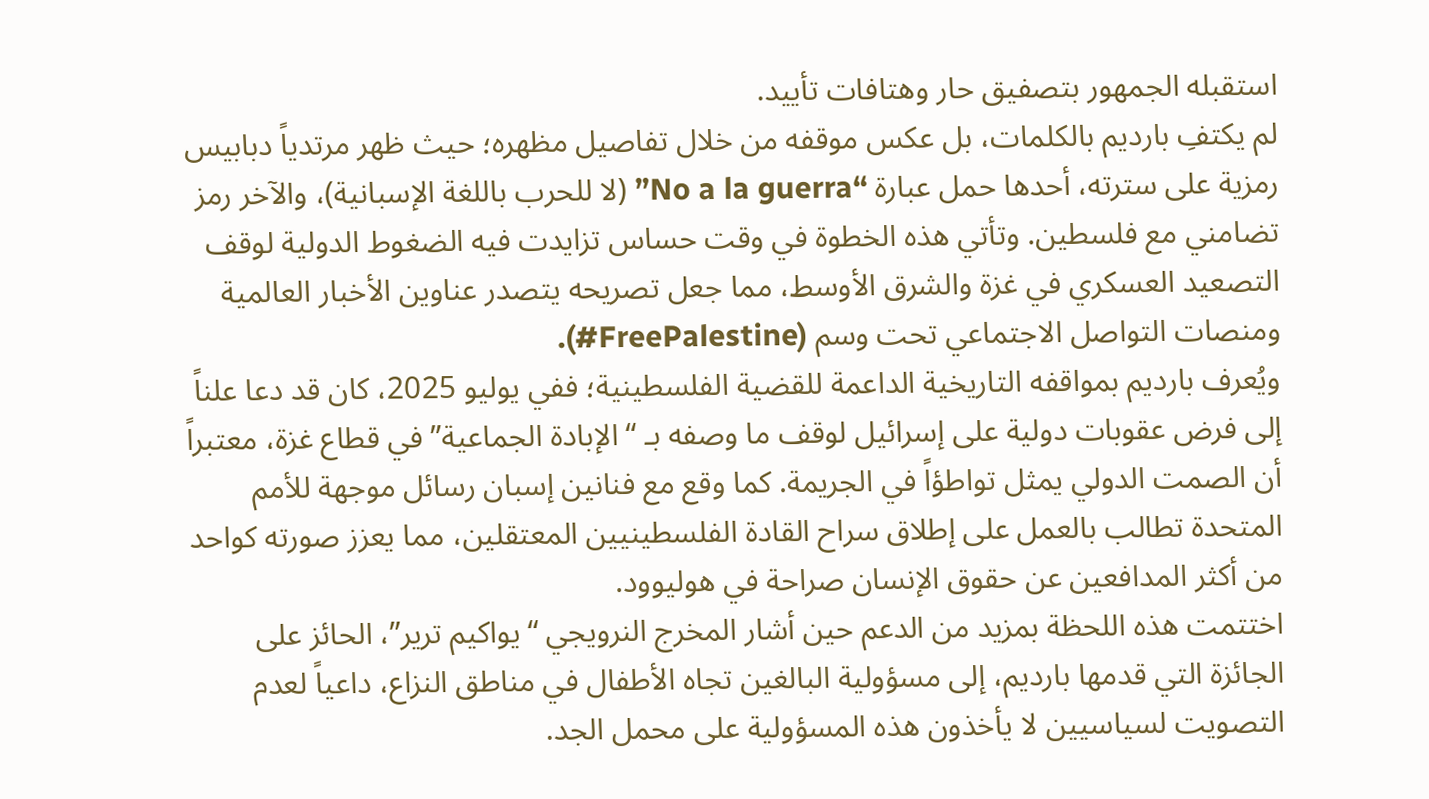استقبله الجمهور بتصفيق حار وهتافات تأييد.
لم يكتفِ بارديم بالكلمات، بل عكس موقفه من خلال تفاصيل مظهره؛ حيث ظهر مرتدياً دبابيس رمزية على سترته، أحدها حمل عبارة “No a la guerra” (لا للحرب باللغة الإسبانية)، والآخر رمز تضامني مع فلسطين. وتأتي هذه الخطوة في وقت حساس تزايدت فيه الضغوط الدولية لوقف التصعيد العسكري في غزة والشرق الأوسط، مما جعل تصريحه يتصدر عناوين الأخبار العالمية ومنصات التواصل الاجتماعي تحت وسم (FreePalestine#).
ويُعرف بارديم بمواقفه التاريخية الداعمة للقضية الفلسطينية؛ ففي يوليو 2025، كان قد دعا علناً إلى فرض عقوبات دولية على إسرائيل لوقف ما وصفه بـ “الإبادة الجماعية” في قطاع غزة، معتبراً أن الصمت الدولي يمثل تواطؤاً في الجريمة. كما وقع مع فنانين إسبان رسائل موجهة للأمم المتحدة تطالب بالعمل على إطلاق سراح القادة الفلسطينيين المعتقلين، مما يعزز صورته كواحد من أكثر المدافعين عن حقوق الإنسان صراحة في هوليوود.
اختتمت هذه اللحظة بمزيد من الدعم حين أشار المخرج النرويجي “يواكيم ترير”، الحائز على الجائزة التي قدمها بارديم، إلى مسؤولية البالغين تجاه الأطفال في مناطق النزاع، داعياً لعدم التصويت لسياسيين لا يأخذون هذه المسؤولية على محمل الجد.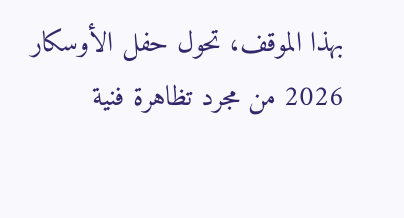بهذا الموقف، تحول حفل الأوسكار 2026 من مجرد تظاهرة فنية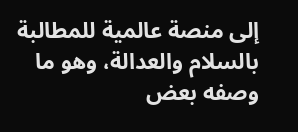إلى منصة عالمية للمطالبة بالسلام والعدالة، وهو ما وصفه بعض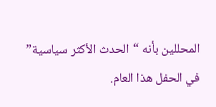المحللين بأنه “الحدث الأكثر سياسية” في الحفل هذا العام.